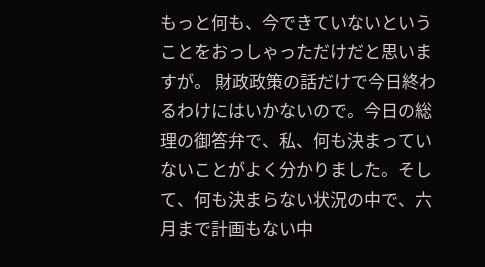もっと何も、今できていないということをおっしゃっただけだと思いますが。 財政政策の話だけで今日終わるわけにはいかないので。今日の総理の御答弁で、私、何も決まっていないことがよく分かりました。そして、何も決まらない状況の中で、六月まで計画もない中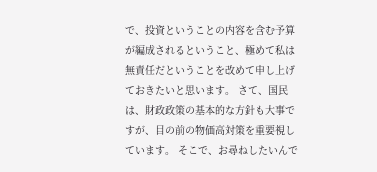で、投資ということの内容を含む予算が編成されるということ、極めて私は無責任だということを改めて申し上げておきたいと思います。 さて、国民は、財政政策の基本的な方針も大事ですが、目の前の物価高対策を重要視しています。 そこで、お尋ねしたいんで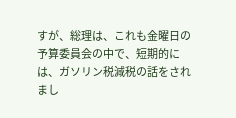すが、総理は、これも金曜日の予算委員会の中で、短期的には、ガソリン税減税の話をされまし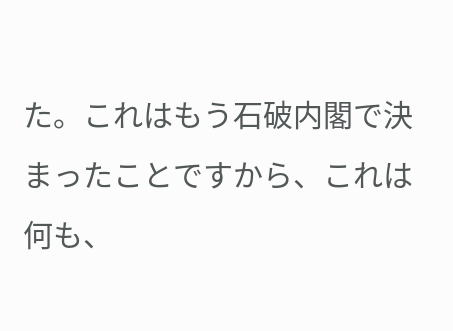た。これはもう石破内閣で決まったことですから、これは何も、